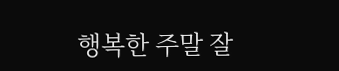행복한 주말 잘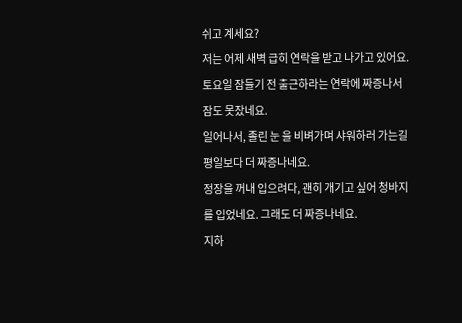쉬고 계세요?
저는 어제 새벽 급히 연락을 받고 나가고 있어요.
토요일 잠들기 전 출근하라는 연락에 짜증나서 잠도 못잤네요.
일어나서, 졸린 눈 을 비벼가며 샤워하러 가는길 평일보다 더 짜증나네요.
정장을 꺼내 입으려다, 괜히 개기고 싶어 청바지를 입었네요. 그래도 더 짜증나네요.
지하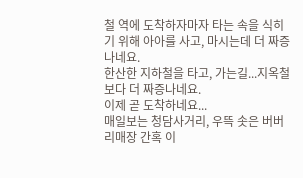철 역에 도착하자마자 타는 속을 식히기 위해 아아를 사고, 마시는데 더 짜증나네요.
한산한 지하철을 타고, 가는길...지옥철 보다 더 짜증나네요.
이제 곧 도착하네요...
매일보는 청담사거리, 우뜩 솟은 버버리매장 간혹 이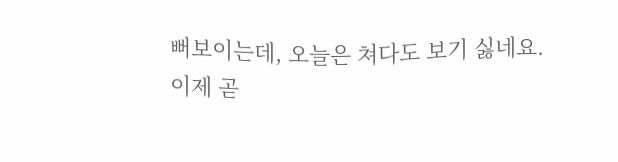뻐보이는데, 오늘은 쳐다도 보기 싫네요.
이제 곧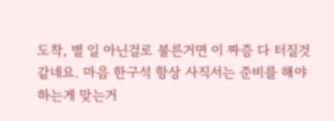도착, 별 일 아닌걸로 불른거면 이 짜증 다 터질것 같네요. 마음 한구석 항상 사직서는 준비를 해야 하는게 맞는거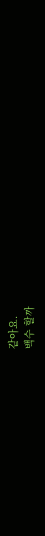같아요.
백수 할까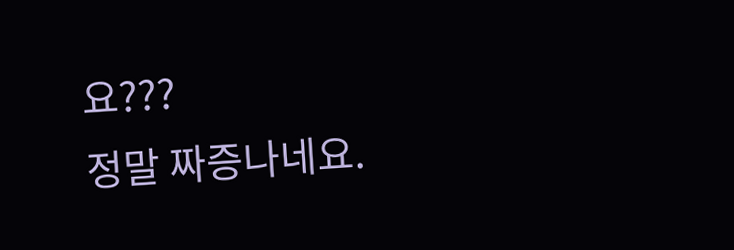요???
정말 짜증나네요.